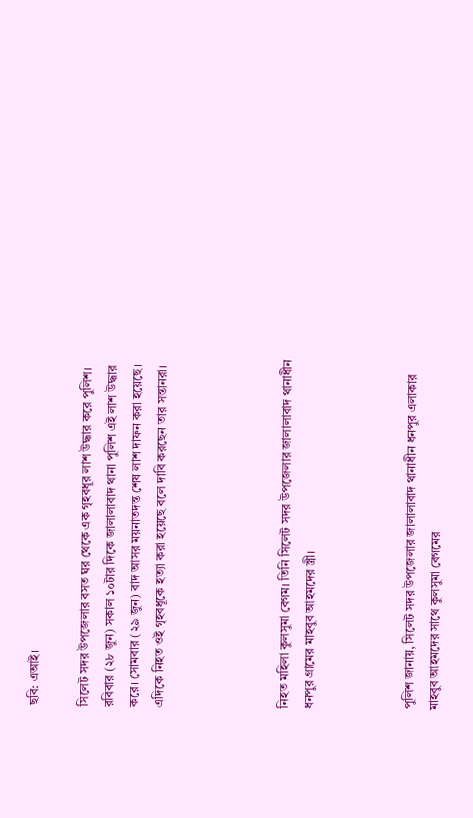ছবি: এআই।

সিলেট সদর উপজেলার বসত ঘর থেকে এক গৃহবধূর লাশ উদ্ধার করে পুলিশ। রবিবার (২৮ জুন) সকাল ১০টার দিকে জালালাবাদ থানা পুলিশ এই লাশ উদ্ধার করে। সোমবার (২৯ জুন) বাদ আসর ময়নাতদন্ত শেষ লাশ দাফন করা হয়েছে। এদিকে নিহত ওই গৃহবধূকে হত্যা করা হয়েছে বলে দাবি করছেন তার সন্তানরা।




নিহত মহিলা কুলসুমা বেগম। তিনি সিলেট সদর উপজেলার জালালাবাদ থানাধীন ধনপুর গ্রামের মাহবুব আহমদের স্ত্রী।



পুলিশ জানায়, সিলেট সদর উপজেলার জালালাবাদ থানাধীন ধনপুর এলাকার মাহবুব আহমদের সাথে কুলসুমা বেগমের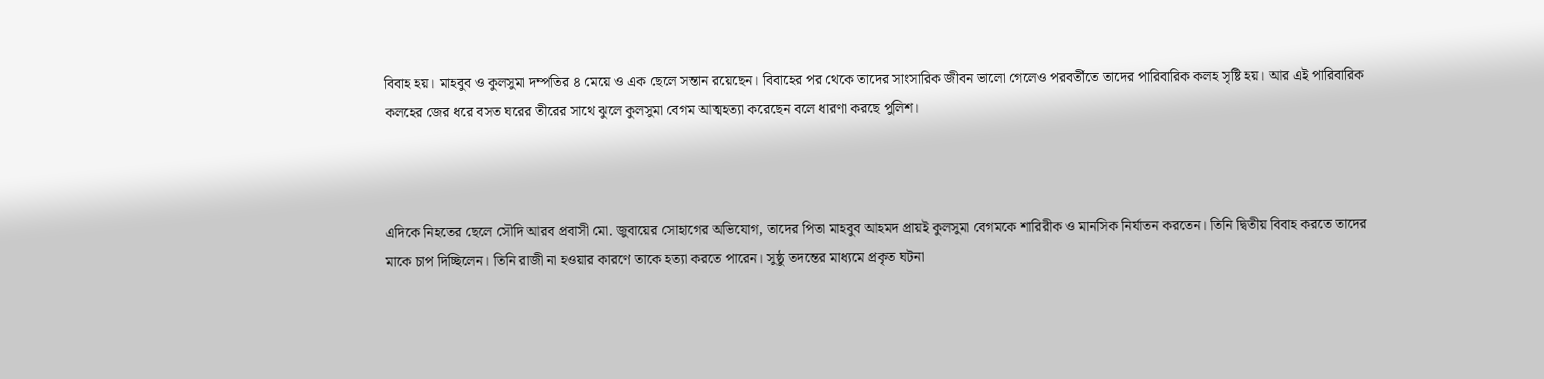বিবাহ হয়। মাহবুব ও কুলসুমা দম্পতির ৪ মেয়ে ও এক ছেলে সন্তান রয়েছেন। বিবাহের পর থেকে তাদের সাংসারিক জীবন ভালো গেলেও পরবর্তীতে তাদের পারিবারিক কলহ সৃষ্টি হয়। আর এই পারিবারিক কলহের জের ধরে বসত ঘরের তীরের সাথে ঝুলে কুলসুমা বেগম আত্মহত্যা করেছেন বলে ধারণা করছে পুলিশ।



এদিকে নিহতের ছেলে সৌদি আরব প্রবাসী মো. জুবায়ের সোহাগের অভিযোগ, তাদের পিতা মাহবুব আহমদ প্রায়ই কুলসুমা বেগমকে শারিরীক ও মানসিক নির্যাতন করতেন। তিনি দ্বিতীয় বিবাহ করতে তাদের মাকে চাপ দিচ্ছিলেন। তিনি রাজী না হওয়ার কারণে তাকে হত্যা করতে পারেন। সুষ্ঠু তদন্তের মাধ্যমে প্রকৃত ঘটনা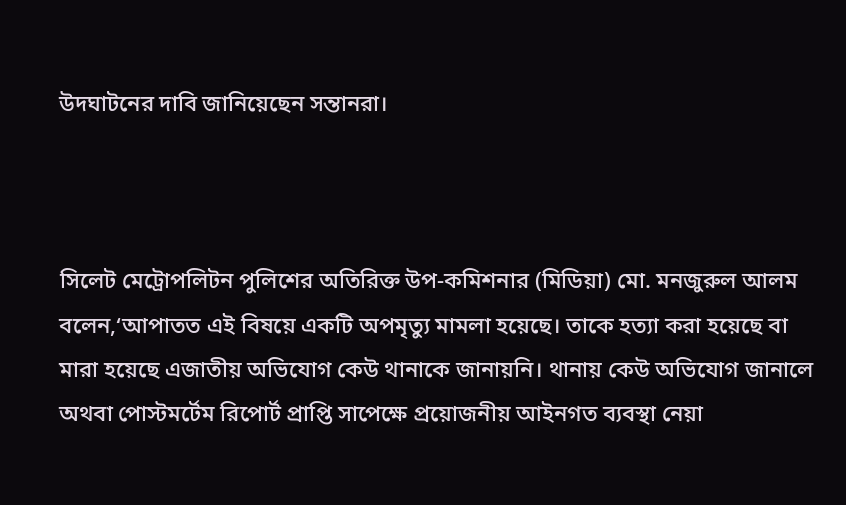উদঘাটনের দাবি জানিয়েছেন সন্তানরা।



সিলেট মেট্রোপলিটন পুলিশের অতিরিক্ত উপ-কমিশনার (মিডিয়া) মো. মনজুরুল আলম বলেন,‘আপাতত এই বিষয়ে একটি অপমৃত্যু মামলা হয়েছে। তাকে হত্যা করা হয়েছে বা মারা হয়েছে এজাতীয় অভিযোগ কেউ থানাকে জানায়নি। থানায় কেউ অভিযোগ জানালে অথবা পোস্টমর্টেম রিপোর্ট প্রাপ্তি সাপেক্ষে প্রয়োজনীয় আইনগত ব্যবস্থা নেয়া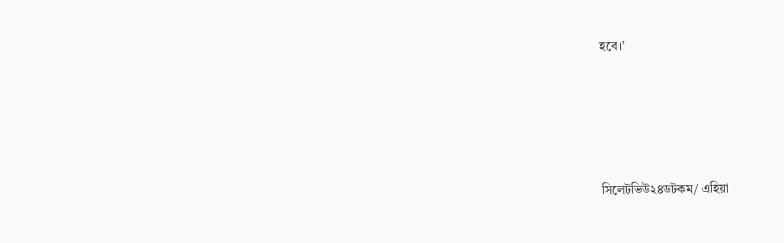হবে।’






সিলেটভিউ২৪ডটকম/ এহিয়া